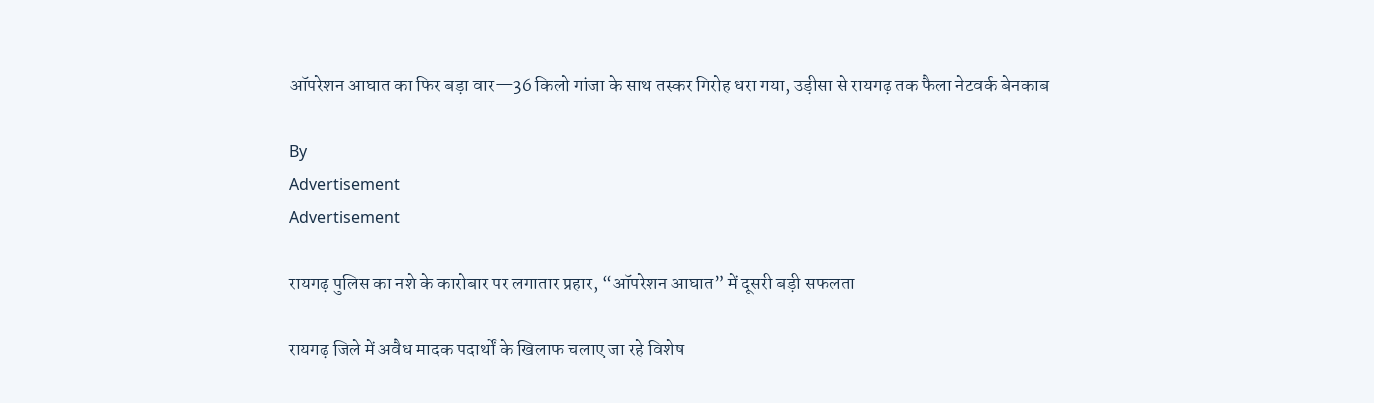ऑपरेशन आघात का फिर बड़ा वार—36 किलो गांजा के साथ तस्कर गिरोह धरा गया, उड़ीसा से रायगढ़ तक फैला नेटवर्क बेनकाब

By
Advertisement
Advertisement

रायगढ़ पुलिस का नशे के कारोबार पर लगातार प्रहार, “ऑपरेशन आघात” में दूसरी बड़ी सफलता

रायगढ़ जिले में अवैध मादक पदार्थों के खिलाफ चलाए जा रहे विशेष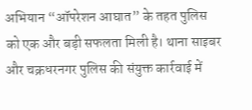अभियान “ऑपरेशन आघात” के तहत पुलिस को एक और बड़ी सफलता मिली है। थाना साइबर और चक्रधरनगर पुलिस की संयुक्त कार्रवाई में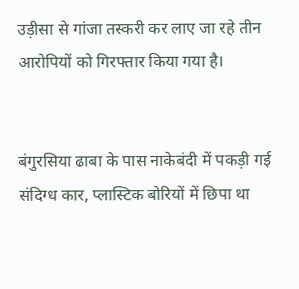उड़ीसा से गांजा तस्करी कर लाए जा रहे तीन आरोपियों को गिरफ्तार किया गया है।


बंगुरसिया ढाबा के पास नाकेबंदी में पकड़ी गई संदिग्ध कार, प्लास्टिक बोरियों में छिपा था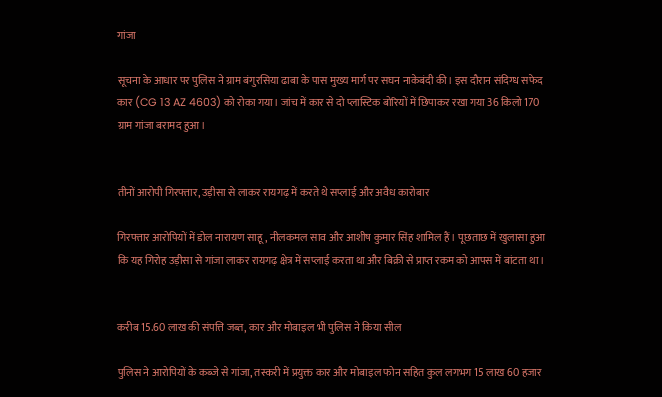गांजा

सूचना के आधार पर पुलिस ने ग्राम बंगुरसिया ढाबा के पास मुख्य मार्ग पर सघन नाकेबंदी की। इस दौरान संदिग्ध सफेद कार (CG 13 AZ 4603) को रोका गया। जांच में कार से दो प्लास्टिक बोरियों में छिपाकर रखा गया 36 किलो 170 ग्राम गांजा बरामद हुआ।


तीनों आरोपी गिरफ्तार, उड़ीसा से लाकर रायगढ़ में करते थे सप्लाई और अवैध कारोबार

गिरफ्तार आरोपियों में डोल नारायण साहू, नीलकमल साव और आशीष कुमार सिंह शामिल हैं। पूछताछ में खुलासा हुआ कि यह गिरोह उड़ीसा से गांजा लाकर रायगढ़ क्षेत्र में सप्लाई करता था और बिक्री से प्राप्त रकम को आपस में बांटता था।


करीब 15.60 लाख की संपत्ति जब्त, कार और मोबाइल भी पुलिस ने किया सील

पुलिस ने आरोपियों के कब्जे से गांजा, तस्करी में प्रयुक्त कार और मोबाइल फोन सहित कुल लगभग 15 लाख 60 हजार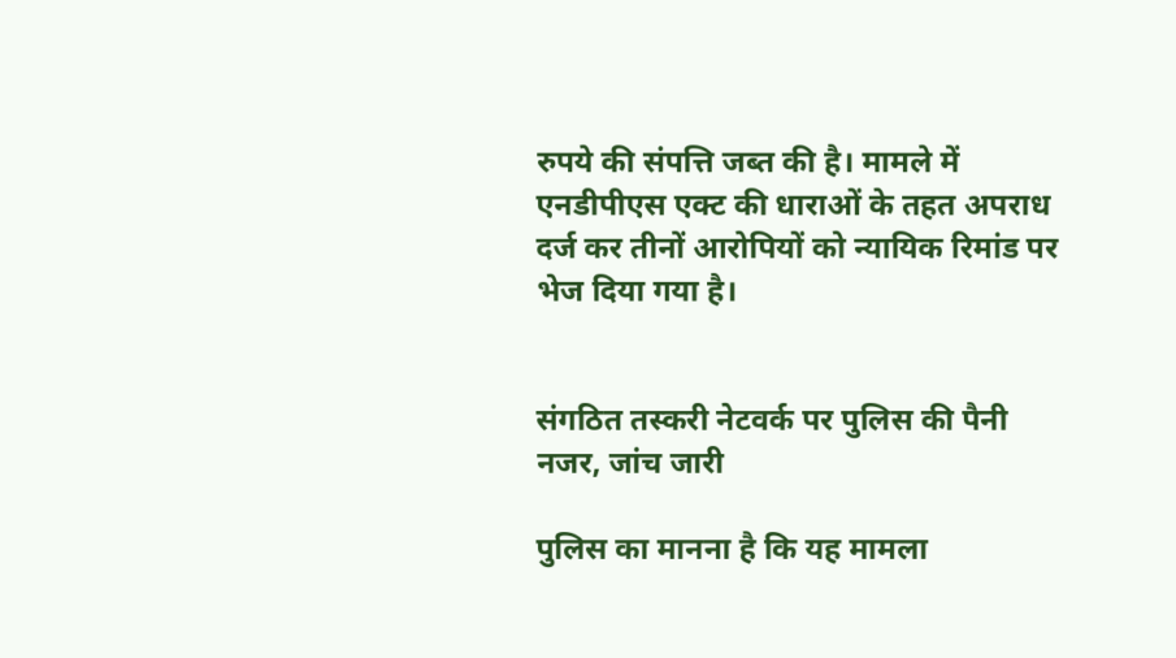रुपये की संपत्ति जब्त की है। मामले में एनडीपीएस एक्ट की धाराओं के तहत अपराध दर्ज कर तीनों आरोपियों को न्यायिक रिमांड पर भेज दिया गया है।


संगठित तस्करी नेटवर्क पर पुलिस की पैनी नजर, जांच जारी

पुलिस का मानना है कि यह मामला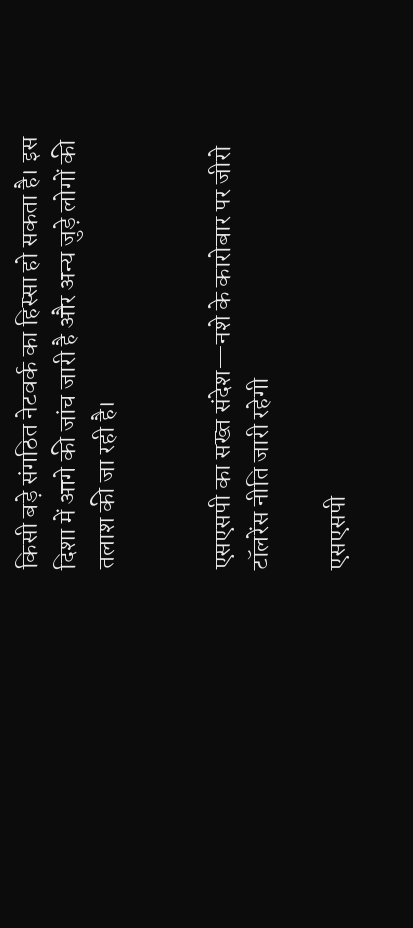किसी बड़े संगठित नेटवर्क का हिस्सा हो सकता है। इस दिशा में आगे की जांच जारी है और अन्य जुड़े लोगों की तलाश की जा रही है।


एसएसपी का सख्त संदेश—नशे के कारोबार पर जीरो टॉलरेंस नीति जारी रहेगी

एसएसपी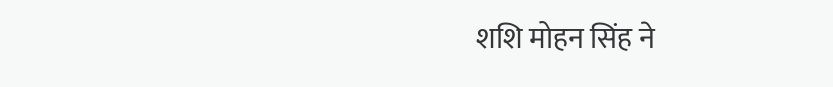शशि मोहन सिंह ने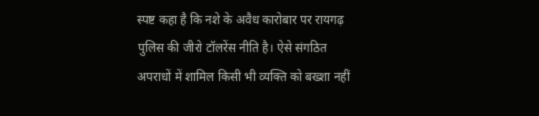स्पष्ट कहा है कि नशे के अवैध कारोबार पर रायगढ़ पुलिस की जीरो टॉलरेंस नीति है। ऐसे संगठित अपराधों में शामिल किसी भी व्यक्ति को बख्शा नहीं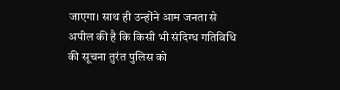जाएगा। साथ ही उन्होंने आम जनता से अपील की है कि किसी भी संदिग्ध गतिविधि की सूचना तुरंत पुलिस को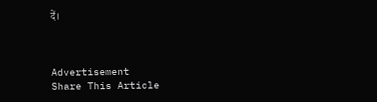दें।



Advertisement
Share This Article